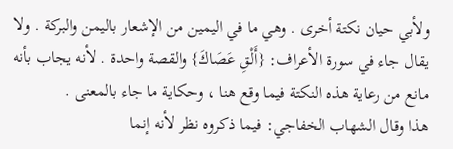ولأبي حيان نكتة أخرى . وهي ما في اليمين من الإشعار باليمن والبركة . ولا يقال جاء في سورة الأعراف: {أَلْقِ عَصَاكَ} والقصة واحدة . لأنه يجاب بأنه مانع من رعاية هذه النكتة فيما وقع هنا ، وحكاية ما جاء بالمعنى .
هذا وقال الشهاب الخفاجي: فيما ذكروه نظر لأنه إنما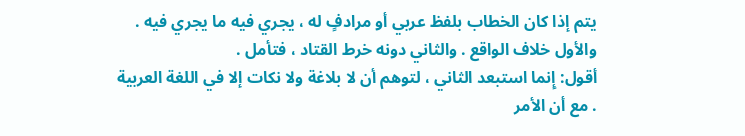يتم إذا كان الخطاب بلفظ عربي أو مرادفٍ له ، يجري فيه ما يجري فيه . والأول خلاف الواقع . والثاني دونه خرط القتاد ، فتأمل .
أقول: إِنما استبعد الثاني ، لتوهم أن لا بلاغة ولا نكات إلا في اللغة العربية . مع أن الأمر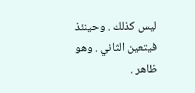ليس كذلك . وحينئذ فيتعين الثاني . وهو ظاهر .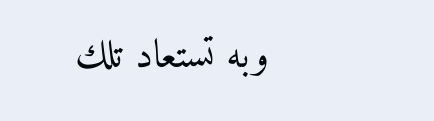وبه تستعاد تلك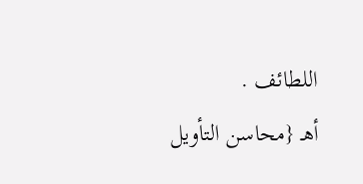اللطائف .
أهـ {محاسن التأويل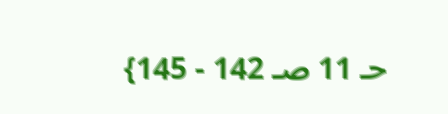حـ 11 صـ 142 - 145}